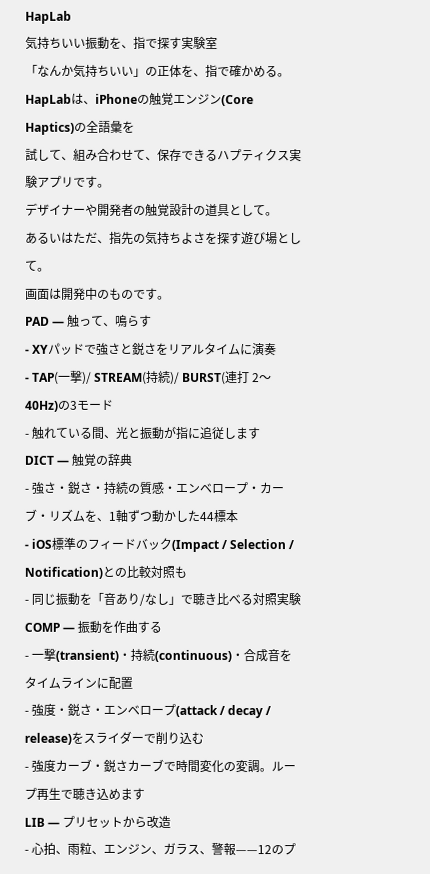HapLab
気持ちいい振動を、指で探す実験室
「なんか気持ちいい」の正体を、指で確かめる。
HapLabは、iPhoneの触覚エンジン(Core Haptics)の全語彙を
試して、組み合わせて、保存できるハプティクス実験アプリです。
デザイナーや開発者の触覚設計の道具として。
あるいはただ、指先の気持ちよさを探す遊び場として。
画面は開発中のものです。
PAD — 触って、鳴らす
- XYパッドで強さと鋭さをリアルタイムに演奏
- TAP(一撃)/ STREAM(持続)/ BURST(連打 2〜40Hz)の3モード
- 触れている間、光と振動が指に追従します
DICT — 触覚の辞典
- 強さ・鋭さ・持続の質感・エンベロープ・カーブ・リズムを、1軸ずつ動かした44標本
- iOS標準のフィードバック(Impact / Selection / Notification)との比較対照も
- 同じ振動を「音あり/なし」で聴き比べる対照実験
COMP — 振動を作曲する
- 一撃(transient)・持続(continuous)・合成音をタイムラインに配置
- 強度・鋭さ・エンベロープ(attack / decay / release)をスライダーで削り込む
- 強度カーブ・鋭さカーブで時間変化の変調。ループ再生で聴き込めます
LIB — プリセットから改造
- 心拍、雨粒、エンジン、ガラス、警報——12のプ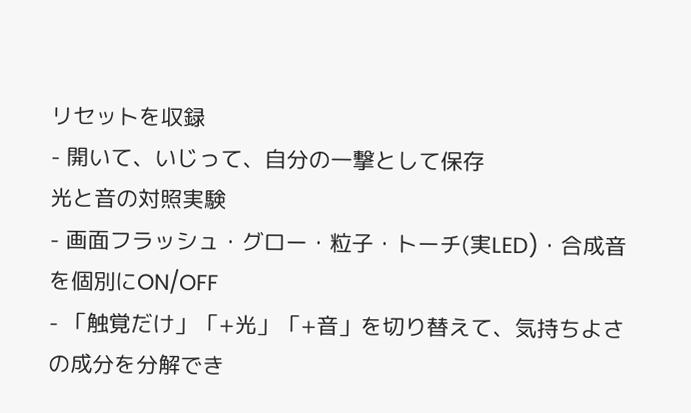リセットを収録
- 開いて、いじって、自分の一撃として保存
光と音の対照実験
- 画面フラッシュ・グロー・粒子・トーチ(実LED)・合成音を個別にON/OFF
- 「触覚だけ」「+光」「+音」を切り替えて、気持ちよさの成分を分解でき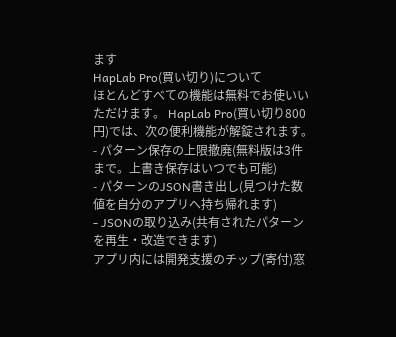ます
HapLab Pro(買い切り)について
ほとんどすべての機能は無料でお使いいただけます。 HapLab Pro(買い切り800円)では、次の便利機能が解錠されます。
- パターン保存の上限撤廃(無料版は3件まで。上書き保存はいつでも可能)
- パターンのJSON書き出し(見つけた数値を自分のアプリへ持ち帰れます)
- JSONの取り込み(共有されたパターンを再生・改造できます)
アプリ内には開発支援のチップ(寄付)窓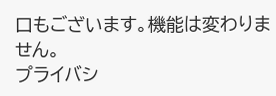口もございます。機能は変わりません。
プライバシ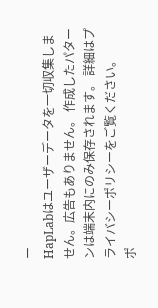ー
HapLabはユーザーデータを一切収集しません。広告もありません。 作成したパターンは端末内にのみ保存されます。 詳細はプライバシーポリシーをご覧ください。
ポ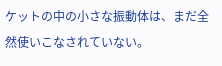ケットの中の小さな振動体は、まだ全然使いこなされていない。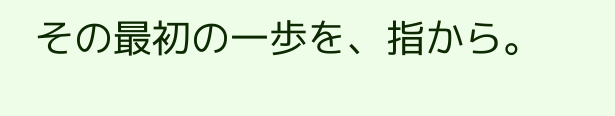その最初の一歩を、指から。